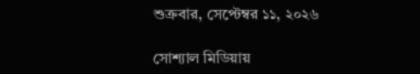শুক্রবার, সেপ্টেম্বর ১১, ২০২৬

সোশ্যাল মিডিয়ায়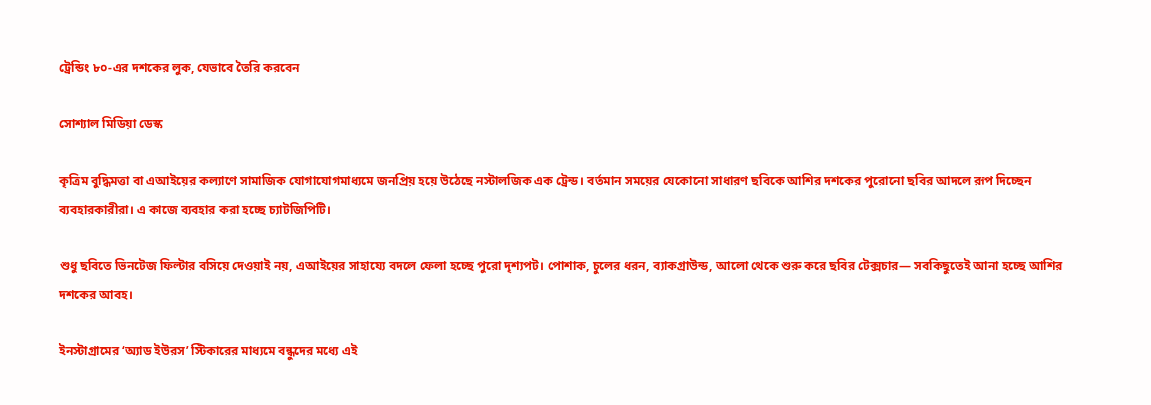ট্রেন্ডিং ৮০-এর দশকের লুক, যেভাবে তৈরি করবেন

সোশ্যাল মিডিয়া ডেস্ক

কৃত্রিম বুদ্ধিমত্তা বা এআইয়ের কল্যাণে সামাজিক যোগাযোগমাধ্যমে জনপ্রিয় হয়ে উঠেছে নস্টালজিক এক ট্রেন্ড। বর্তমান সময়ের যেকোনো সাধারণ ছবিকে আশির দশকের পুরোনো ছবির আদলে রূপ দিচ্ছেন ব্যবহারকারীরা। এ কাজে ব্যবহার করা হচ্ছে চ্যাটজিপিটি।

শুধু ছবিতে ভিনটেজ ফিল্টার বসিয়ে দেওয়াই নয়, এআইয়ের সাহায্যে বদলে ফেলা হচ্ছে পুরো দৃশ্যপট। পোশাক, চুলের ধরন, ব্যাকগ্রাউন্ড, আলো থেকে শুরু করে ছবির টেক্সচার— সবকিছুতেই আনা হচ্ছে আশির দশকের আবহ।

ইনস্টাগ্রামের ‘অ্যাড ইউরস’ স্টিকারের মাধ্যমে বন্ধুদের মধ্যে এই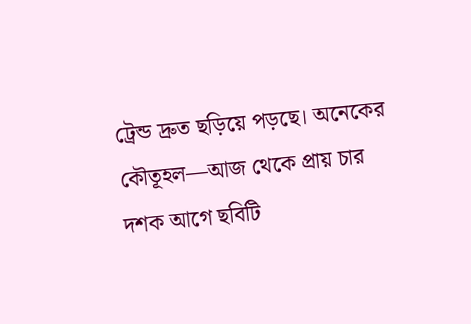ট্রেন্ড দ্রুত ছড়িয়ে পড়ছে। অনেকের কৌতূহল—আজ থেকে প্রায় চার দশক আগে ছবিটি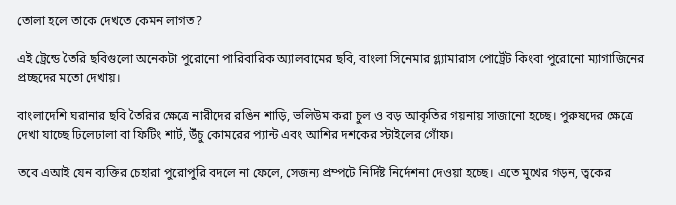তোলা হলে তাকে দেখতে কেমন লাগত?

এই ট্রেন্ডে তৈরি ছবিগুলো অনেকটা পুরোনো পারিবারিক অ্যালবামের ছবি, বাংলা সিনেমার গ্ল্যামারাস পোর্ট্রেট কিংবা পুরোনো ম্যাগাজিনের প্রচ্ছদের মতো দেখায়।

বাংলাদেশি ঘরানার ছবি তৈরির ক্ষেত্রে নারীদের রঙিন শাড়ি, ভলিউম করা চুল ও বড় আকৃতির গয়নায় সাজানো হচ্ছে। পুরুষদের ক্ষেত্রে দেখা যাচ্ছে ঢিলেঢালা বা ফিটিং শার্ট, উঁচু কোমরের প্যান্ট এবং আশির দশকের স্টাইলের গোঁফ।

তবে এআই যেন ব্যক্তির চেহারা পুরোপুরি বদলে না ফেলে, সেজন্য প্রম্পটে নির্দিষ্ট নির্দেশনা দেওয়া হচ্ছে। এতে মুখের গড়ন, ত্বকের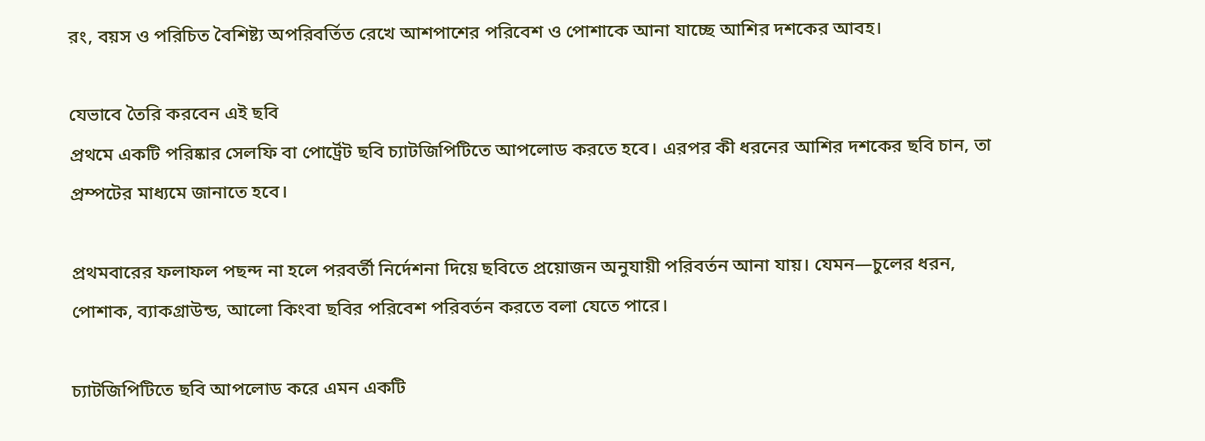রং, বয়স ও পরিচিত বৈশিষ্ট্য অপরিবর্তিত রেখে আশপাশের পরিবেশ ও পোশাকে আনা যাচ্ছে আশির দশকের আবহ।

যেভাবে তৈরি করবেন এই ছবি
প্রথমে একটি পরিষ্কার সেলফি বা পোর্ট্রেট ছবি চ্যাটজিপিটিতে আপলোড করতে হবে। এরপর কী ধরনের আশির দশকের ছবি চান, তা প্রম্পটের মাধ্যমে জানাতে হবে।

প্রথমবারের ফলাফল পছন্দ না হলে পরবর্তী নির্দেশনা দিয়ে ছবিতে প্রয়োজন অনুযায়ী পরিবর্তন আনা যায়। যেমন—চুলের ধরন, পোশাক, ব্যাকগ্রাউন্ড, আলো কিংবা ছবির পরিবেশ পরিবর্তন করতে বলা যেতে পারে।

চ্যাটজিপিটিতে ছবি আপলোড করে এমন একটি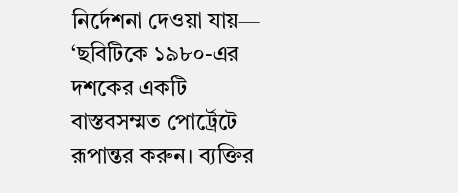নির্দেশনা দেওয়া যায়—
‘ছবিটিকে ১৯৮০-এর দশকের একটি বাস্তবসম্মত পোর্ট্রেটে রূপান্তর করুন। ব্যক্তির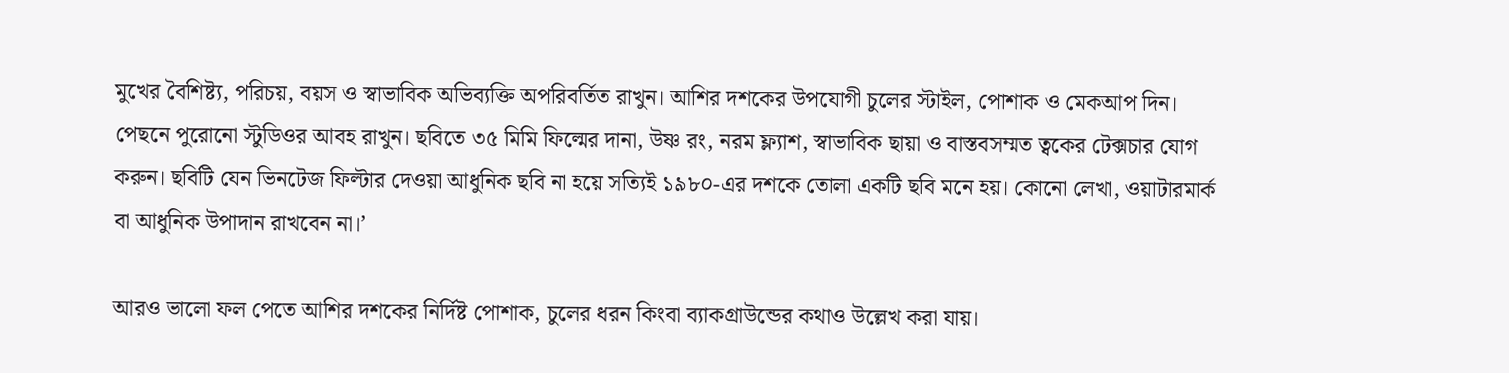মুখের বৈশিষ্ট্য, পরিচয়, বয়স ও স্বাভাবিক অভিব্যক্তি অপরিবর্তিত রাখুন। আশির দশকের উপযোগী চুলের স্টাইল, পোশাক ও মেকআপ দিন। পেছনে পুরোনো স্টুডিওর আবহ রাখুন। ছবিতে ৩৫ মিমি ফিল্মের দানা, উষ্ণ রং, নরম ফ্ল্যাশ, স্বাভাবিক ছায়া ও বাস্তবসম্মত ত্বকের টেক্সচার যোগ করুন। ছবিটি যেন ভিনটেজ ফিল্টার দেওয়া আধুনিক ছবি না হয়ে সত্যিই ১৯৮০-এর দশকে তোলা একটি ছবি মনে হয়। কোনো লেখা, ওয়াটারমার্ক বা আধুনিক উপাদান রাখবেন না।’

আরও ভালো ফল পেতে আশির দশকের নির্দিষ্ট পোশাক, চুলের ধরন কিংবা ব্যাকগ্রাউন্ডের কথাও উল্লেখ করা যায়।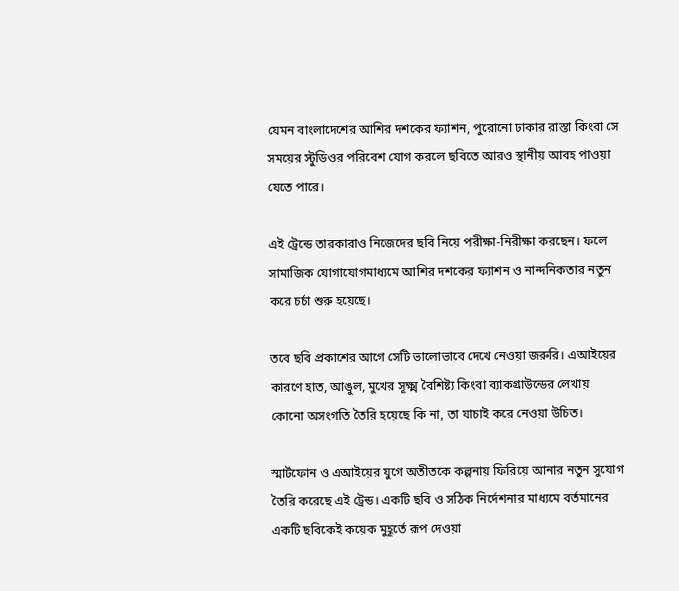যেমন বাংলাদেশের আশির দশকের ফ্যাশন, পুরোনো ঢাকার রাস্তা কিংবা সে সময়ের স্টুডিওর পরিবেশ যোগ করলে ছবিতে আরও স্থানীয় আবহ পাওয়া যেতে পারে।

এই ট্রেন্ডে তারকারাও নিজেদের ছবি নিয়ে পরীক্ষা-নিরীক্ষা করছেন। ফলে সামাজিক যোগাযোগমাধ্যমে আশির দশকের ফ্যাশন ও নান্দনিকতার নতুন করে চর্চা শুরু হয়েছে।

তবে ছবি প্রকাশের আগে সেটি ভালোভাবে দেখে নেওয়া জরুরি। এআইয়ের কারণে হাত, আঙুল, মুখের সূক্ষ্ম বৈশিষ্ট্য কিংবা ব্যাকগ্রাউন্ডের লেখায় কোনো অসংগতি তৈরি হয়েছে কি না, তা যাচাই করে নেওয়া উচিত।

স্মার্টফোন ও এআইয়ের যুগে অতীতকে কল্পনায় ফিরিয়ে আনার নতুন সুযোগ তৈরি করেছে এই ট্রেন্ড। একটি ছবি ও সঠিক নির্দেশনার মাধ্যমে বর্তমানের একটি ছবিকেই কয়েক মুহূর্তে রূপ দেওয়া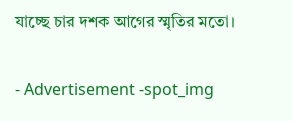যাচ্ছে চার দশক আগের স্মৃতির মতো।

- Advertisement -spot_img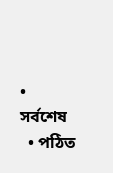• সর্বশেষ
  • পঠিত